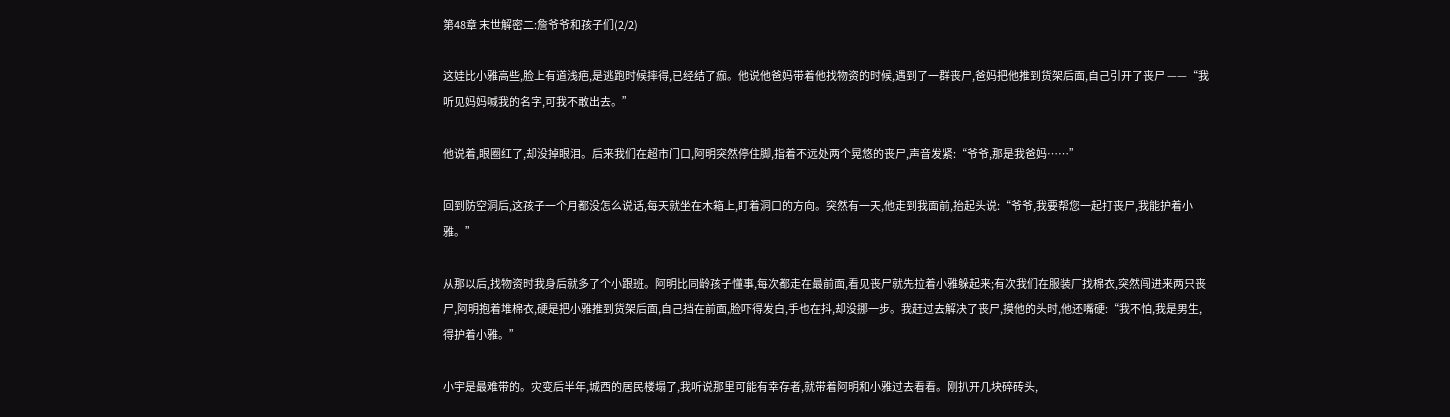第48章 末世解密二:詹爷爷和孩子们(2/2)

这娃比小雅高些,脸上有道浅疤,是逃跑时候摔得,已经结了痂。他说他爸妈带着他找物资的时候,遇到了一群丧尸,爸妈把他推到货架后面,自己引开了丧尸 ——“我听见妈妈喊我的名字,可我不敢出去。”

他说着,眼圈红了,却没掉眼泪。后来我们在超市门口,阿明突然停住脚,指着不远处两个晃悠的丧尸,声音发紧:“爷爷,那是我爸妈……”

回到防空洞后,这孩子一个月都没怎么说话,每天就坐在木箱上,盯着洞口的方向。突然有一天,他走到我面前,抬起头说:“爷爷,我要帮您一起打丧尸,我能护着小雅。”

从那以后,找物资时我身后就多了个小跟班。阿明比同龄孩子懂事,每次都走在最前面,看见丧尸就先拉着小雅躲起来;有次我们在服装厂找棉衣,突然闯进来两只丧尸,阿明抱着堆棉衣,硬是把小雅推到货架后面,自己挡在前面,脸吓得发白,手也在抖,却没挪一步。我赶过去解决了丧尸,摸他的头时,他还嘴硬:“我不怕,我是男生,得护着小雅。”

小宇是最难带的。灾变后半年,城西的居民楼塌了,我听说那里可能有幸存者,就带着阿明和小雅过去看看。刚扒开几块碎砖头,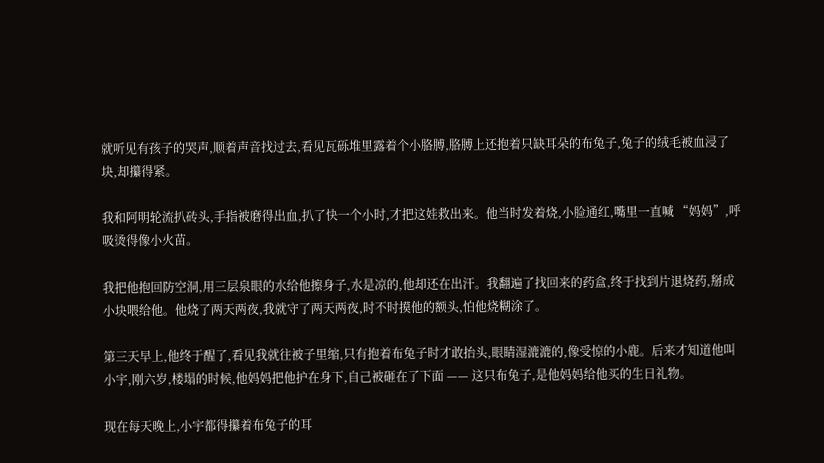就听见有孩子的哭声,顺着声音找过去,看见瓦砾堆里露着个小胳膊,胳膊上还抱着只缺耳朵的布兔子,兔子的绒毛被血浸了块,却攥得紧。

我和阿明轮流扒砖头,手指被磨得出血,扒了快一个小时,才把这娃救出来。他当时发着烧,小脸通红,嘴里一直喊 “妈妈”,呼吸烫得像小火苗。

我把他抱回防空洞,用三层泉眼的水给他擦身子,水是凉的,他却还在出汗。我翻遍了找回来的药盒,终于找到片退烧药,掰成小块喂给他。他烧了两天两夜,我就守了两天两夜,时不时摸他的额头,怕他烧糊涂了。

第三天早上,他终于醒了,看见我就往被子里缩,只有抱着布兔子时才敢抬头,眼睛湿漉漉的,像受惊的小鹿。后来才知道他叫小宇,刚六岁,楼塌的时候,他妈妈把他护在身下,自己被砸在了下面 —— 这只布兔子,是他妈妈给他买的生日礼物。

现在每天晚上,小宇都得攥着布兔子的耳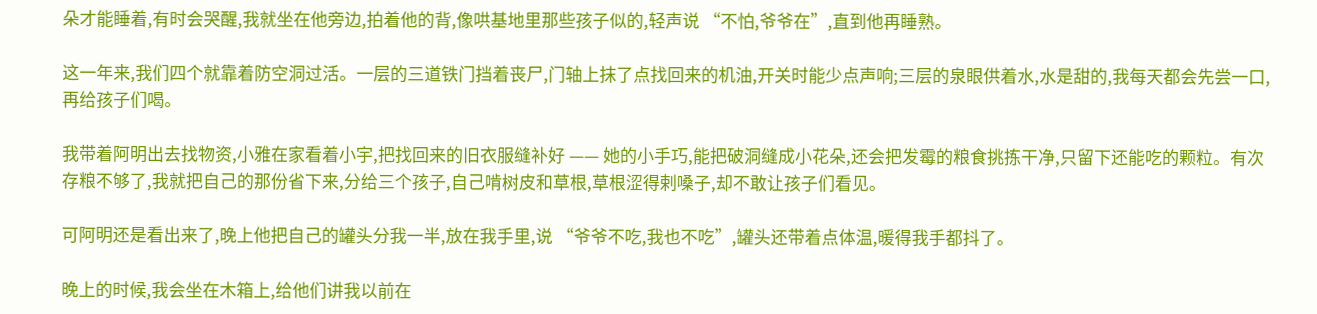朵才能睡着,有时会哭醒,我就坐在他旁边,拍着他的背,像哄基地里那些孩子似的,轻声说 “不怕,爷爷在”,直到他再睡熟。

这一年来,我们四个就靠着防空洞过活。一层的三道铁门挡着丧尸,门轴上抹了点找回来的机油,开关时能少点声响;三层的泉眼供着水,水是甜的,我每天都会先尝一口,再给孩子们喝。

我带着阿明出去找物资,小雅在家看着小宇,把找回来的旧衣服缝补好 —— 她的小手巧,能把破洞缝成小花朵,还会把发霉的粮食挑拣干净,只留下还能吃的颗粒。有次存粮不够了,我就把自己的那份省下来,分给三个孩子,自己啃树皮和草根,草根涩得剌嗓子,却不敢让孩子们看见。

可阿明还是看出来了,晚上他把自己的罐头分我一半,放在我手里,说 “爷爷不吃,我也不吃”,罐头还带着点体温,暖得我手都抖了。

晚上的时候,我会坐在木箱上,给他们讲我以前在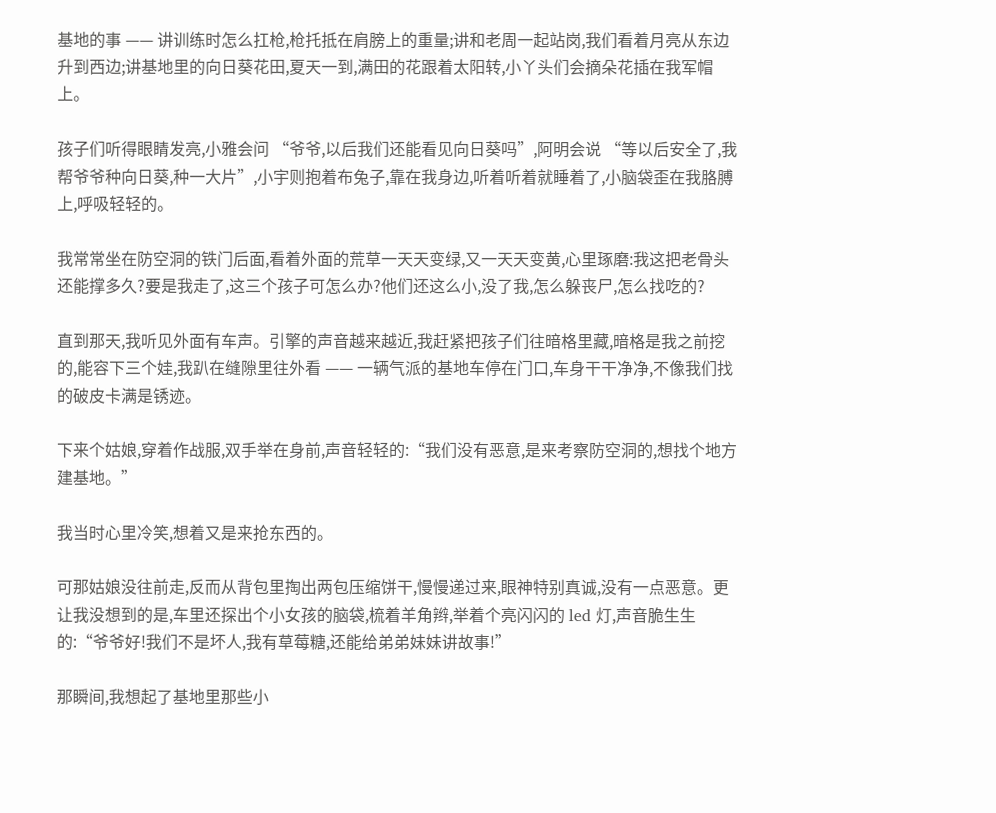基地的事 —— 讲训练时怎么扛枪,枪托抵在肩膀上的重量;讲和老周一起站岗,我们看着月亮从东边升到西边;讲基地里的向日葵花田,夏天一到,满田的花跟着太阳转,小丫头们会摘朵花插在我军帽上。

孩子们听得眼睛发亮,小雅会问 “爷爷,以后我们还能看见向日葵吗”,阿明会说 “等以后安全了,我帮爷爷种向日葵,种一大片”,小宇则抱着布兔子,靠在我身边,听着听着就睡着了,小脑袋歪在我胳膊上,呼吸轻轻的。

我常常坐在防空洞的铁门后面,看着外面的荒草一天天变绿,又一天天变黄,心里琢磨:我这把老骨头还能撑多久?要是我走了,这三个孩子可怎么办?他们还这么小,没了我,怎么躲丧尸,怎么找吃的?

直到那天,我听见外面有车声。引擎的声音越来越近,我赶紧把孩子们往暗格里藏,暗格是我之前挖的,能容下三个娃,我趴在缝隙里往外看 —— 一辆气派的基地车停在门口,车身干干净净,不像我们找的破皮卡满是锈迹。

下来个姑娘,穿着作战服,双手举在身前,声音轻轻的:“我们没有恶意,是来考察防空洞的,想找个地方建基地。”

我当时心里冷笑,想着又是来抢东西的。

可那姑娘没往前走,反而从背包里掏出两包压缩饼干,慢慢递过来,眼神特别真诚,没有一点恶意。更让我没想到的是,车里还探出个小女孩的脑袋,梳着羊角辫,举着个亮闪闪的 led 灯,声音脆生生的:“爷爷好!我们不是坏人,我有草莓糖,还能给弟弟妹妹讲故事!”

那瞬间,我想起了基地里那些小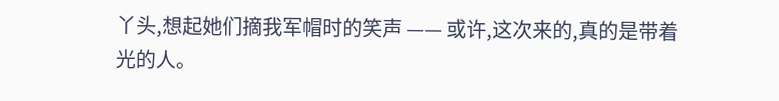丫头,想起她们摘我军帽时的笑声 —— 或许,这次来的,真的是带着光的人。